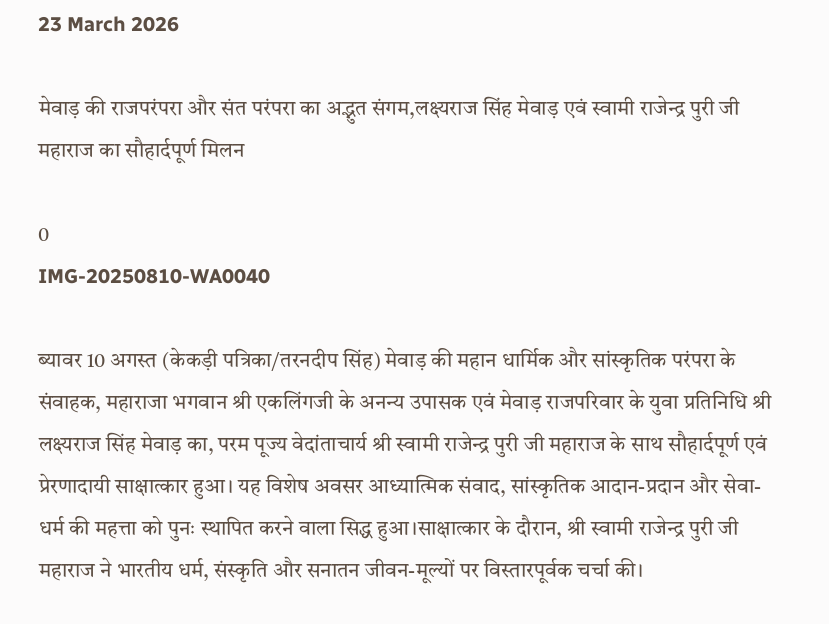23 March 2026

मेवाड़ की राजपरंपरा और संत परंपरा का अद्भुत संगम,लक्ष्यराज सिंह मेवाड़ एवं स्वामी राजेन्द्र पुरी जी महाराज का सौहार्दपूर्ण मिलन

0
IMG-20250810-WA0040

ब्यावर 10 अगस्त (केकड़ी पत्रिका/तरनदीप सिंह) मेवाड़ की महान धार्मिक और सांस्कृतिक परंपरा के संवाहक, महाराजा भगवान श्री एकलिंगजी के अनन्य उपासक एवं मेवाड़ राजपरिवार के युवा प्रतिनिधि श्री लक्ष्यराज सिंह मेवाड़ का, परम पूज्य वेदांताचार्य श्री स्वामी राजेन्द्र पुरी जी महाराज के साथ सौहार्दपूर्ण एवं प्रेरणादायी साक्षात्कार हुआ। यह विशेष अवसर आध्यात्मिक संवाद, सांस्कृतिक आदान-प्रदान और सेवा-धर्म की महत्ता को पुनः स्थापित करने वाला सिद्ध हुआ।साक्षात्कार के दौरान, श्री स्वामी राजेन्द्र पुरी जी महाराज ने भारतीय धर्म, संस्कृति और सनातन जीवन-मूल्यों पर विस्तारपूर्वक चर्चा की।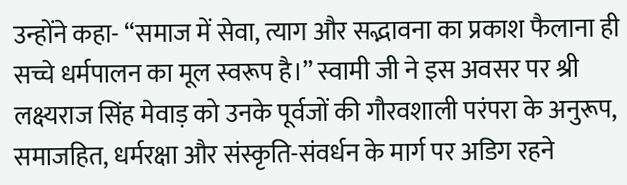उन्होंने कहा- “समाज में सेवा, त्याग और सद्भावना का प्रकाश फैलाना ही सच्चे धर्मपालन का मूल स्वरूप है।” स्वामी जी ने इस अवसर पर श्री लक्ष्यराज सिंह मेवाड़ को उनके पूर्वजों की गौरवशाली परंपरा के अनुरूप, समाजहित, धर्मरक्षा और संस्कृति-संवर्धन के मार्ग पर अडिग रहने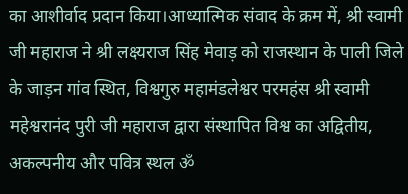का आशीर्वाद प्रदान किया।आध्यात्मिक संवाद के क्रम में, श्री स्वामी जी महाराज ने श्री लक्ष्यराज सिंह मेवाड़ को राजस्थान के पाली जिले के जाड़न गांव स्थित, विश्वगुरु महामंडलेश्वर परमहंस श्री स्वामी महेश्वरानंद पुरी जी महाराज द्वारा संस्थापित विश्व का अद्वितीय, अकल्पनीय और पवित्र स्थल ॐ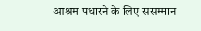आश्रम पधारने के लिए ससम्मान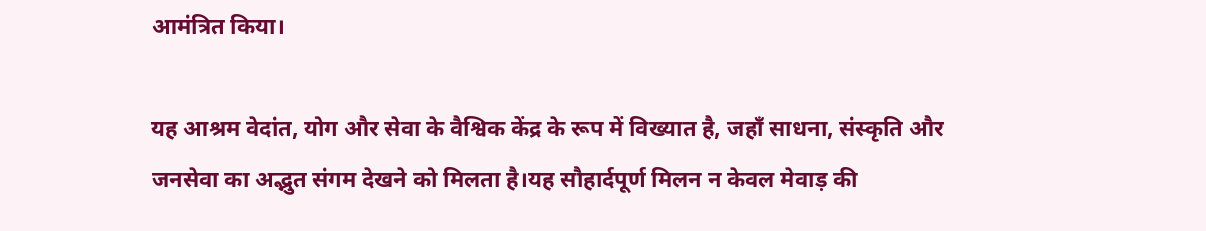आमंत्रित किया।

यह आश्रम वेदांत, योग और सेवा के वैश्विक केंद्र के रूप में विख्यात है, जहाँ साधना, संस्कृति और जनसेवा का अद्भुत संगम देखने को मिलता है।यह सौहार्दपूर्ण मिलन न केवल मेवाड़ की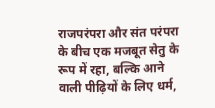राजपरंपरा और संत परंपरा के बीच एक मजबूत सेतु के रूप में रहा, बल्कि आने वाली पीढ़ियों के लिए धर्म,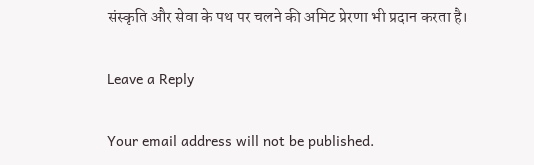संस्कृति और सेवा के पथ पर चलने की अमिट प्रेरणा भी प्रदान करता है।

Leave a Reply

Your email address will not be published.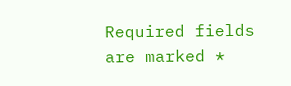Required fields are marked *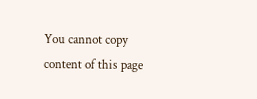You cannot copy content of this page